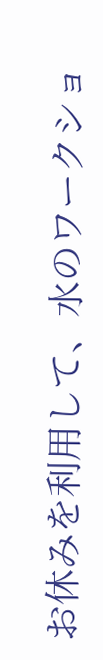お休みを利用して、水のワークショ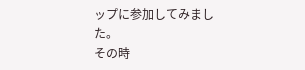ップに参加してみました。
その時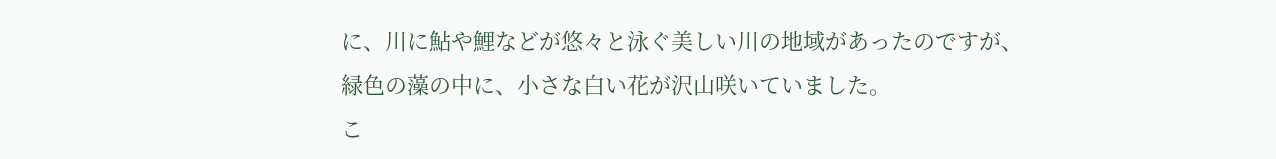に、川に鮎や鯉などが悠々と泳ぐ美しい川の地域があったのですが、
緑色の藻の中に、小さな白い花が沢山咲いていました。
こ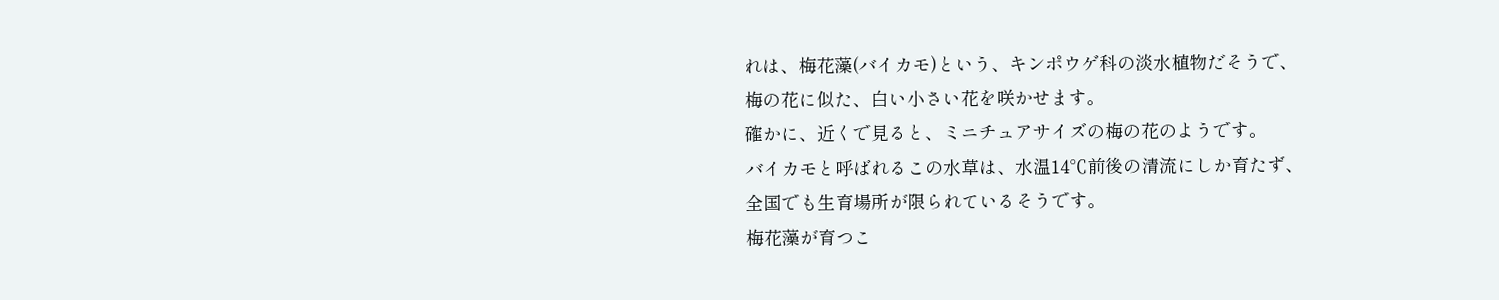れは、梅花藻(バイカモ)という、キンポウゲ科の淡水植物だそうで、
梅の花に似た、白い小さい花を咲かせます。
確かに、近くで見ると、ミニチュアサイズの梅の花のようです。
バイカモと呼ばれるこの水草は、水温14℃前後の清流にしか育たず、
全国でも生育場所が限られているそうです。
梅花藻が育つこ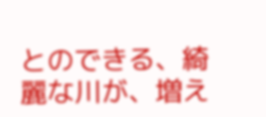とのできる、綺麗な川が、増え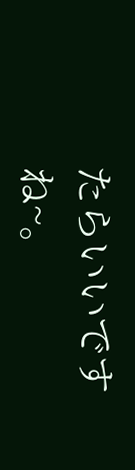たらいいですね~。